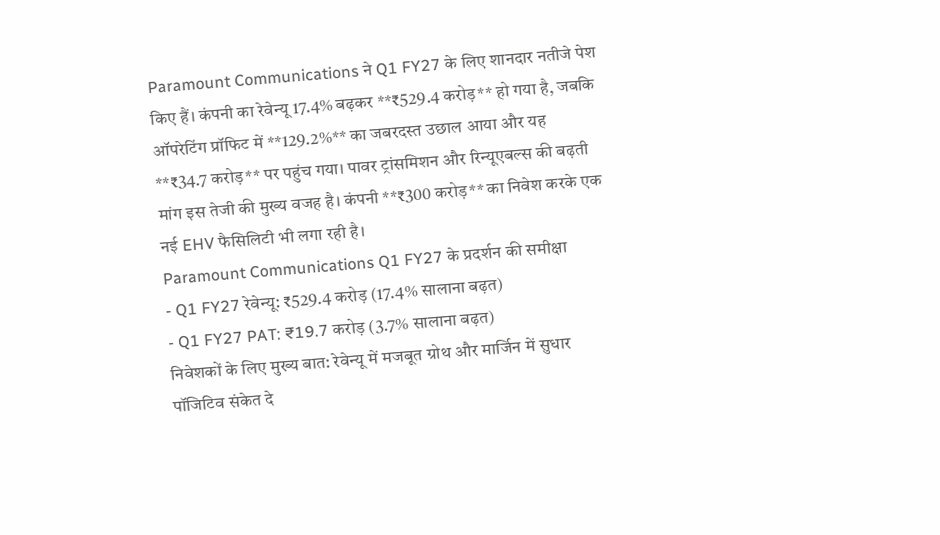Paramount Communications ने Q1 FY27 के लिए शानदार नतीजे पेश किए हैं। कंपनी का रेवेन्यू 17.4% बढ़कर **₹529.4 करोड़** हो गया है, जबकि ऑपरेटिंग प्रॉफिट में **129.2%** का जबरदस्त उछाल आया और यह **₹34.7 करोड़** पर पहुंच गया। पावर ट्रांसमिशन और रिन्यूएबल्स की बढ़ती मांग इस तेजी की मुख्य वजह है। कंपनी **₹300 करोड़** का निवेश करके एक नई EHV फैसिलिटी भी लगा रही है।
Paramount Communications Q1 FY27 के प्रदर्शन की समीक्षा
- Q1 FY27 रेवेन्यू: ₹529.4 करोड़ (17.4% सालाना बढ़त)
- Q1 FY27 PAT: ₹19.7 करोड़ (3.7% सालाना बढ़त)
निवेशकों के लिए मुख्य बात: रेवेन्यू में मजबूत ग्रोथ और मार्जिन में सुधार पॉजिटिव संकेत दे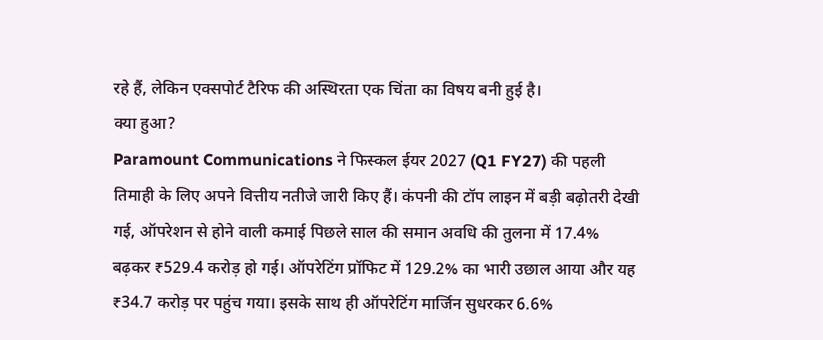रहे हैं, लेकिन एक्सपोर्ट टैरिफ की अस्थिरता एक चिंता का विषय बनी हुई है।
क्या हुआ?
Paramount Communications ने फिस्कल ईयर 2027 (Q1 FY27) की पहली तिमाही के लिए अपने वित्तीय नतीजे जारी किए हैं। कंपनी की टॉप लाइन में बड़ी बढ़ोतरी देखी गई, ऑपरेशन से होने वाली कमाई पिछले साल की समान अवधि की तुलना में 17.4% बढ़कर ₹529.4 करोड़ हो गई। ऑपरेटिंग प्रॉफिट में 129.2% का भारी उछाल आया और यह ₹34.7 करोड़ पर पहुंच गया। इसके साथ ही ऑपरेटिंग मार्जिन सुधरकर 6.6%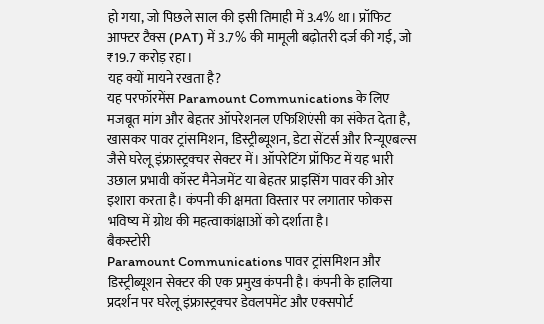हो गया, जो पिछले साल की इसी तिमाही में 3.4% था। प्रॉफिट आफ्टर टैक्स (PAT) में 3.7% की मामूली बढ़ोतरी दर्ज की गई, जो ₹19.7 करोड़ रहा।
यह क्यों मायने रखता है?
यह परफॉरमेंस Paramount Communications के लिए मजबूत मांग और बेहतर ऑपरेशनल एफिशिएंसी का संकेत देता है, खासकर पावर ट्रांसमिशन, डिस्ट्रीब्यूशन, डेटा सेंटर्स और रिन्यूएबल्स जैसे घरेलू इंफ्रास्ट्रक्चर सेक्टर में। ऑपरेटिंग प्रॉफिट में यह भारी उछाल प्रभावी कॉस्ट मैनेजमेंट या बेहतर प्राइसिंग पावर की ओर इशारा करता है। कंपनी की क्षमता विस्तार पर लगातार फोकस भविष्य में ग्रोथ की महत्वाकांक्षाओं को दर्शाता है।
बैकस्टोरी
Paramount Communications पावर ट्रांसमिशन और डिस्ट्रीब्यूशन सेक्टर की एक प्रमुख कंपनी है। कंपनी के हालिया प्रदर्शन पर घरेलू इंफ्रास्ट्रक्चर डेवलपमेंट और एक्सपोर्ट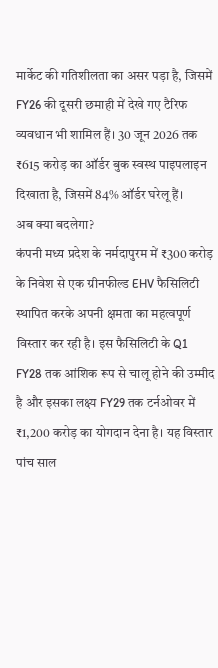मार्केट की गतिशीलता का असर पड़ा है, जिसमें FY26 की दूसरी छमाही में देखे गए टैरिफ व्यवधान भी शामिल हैं। 30 जून 2026 तक ₹615 करोड़ का ऑर्डर बुक स्वस्थ पाइपलाइन दिखाता है, जिसमें 84% ऑर्डर घरेलू हैं।
अब क्या बदलेगा?
कंपनी मध्य प्रदेश के नर्मदापुरम में ₹300 करोड़ के निवेश से एक ग्रीनफील्ड EHV फैसिलिटी स्थापित करके अपनी क्षमता का महत्वपूर्ण विस्तार कर रही है। इस फैसिलिटी के Q1 FY28 तक आंशिक रूप से चालू होने की उम्मीद है और इसका लक्ष्य FY29 तक टर्नओवर में ₹1,200 करोड़ का योगदान देना है। यह विस्तार पांच साल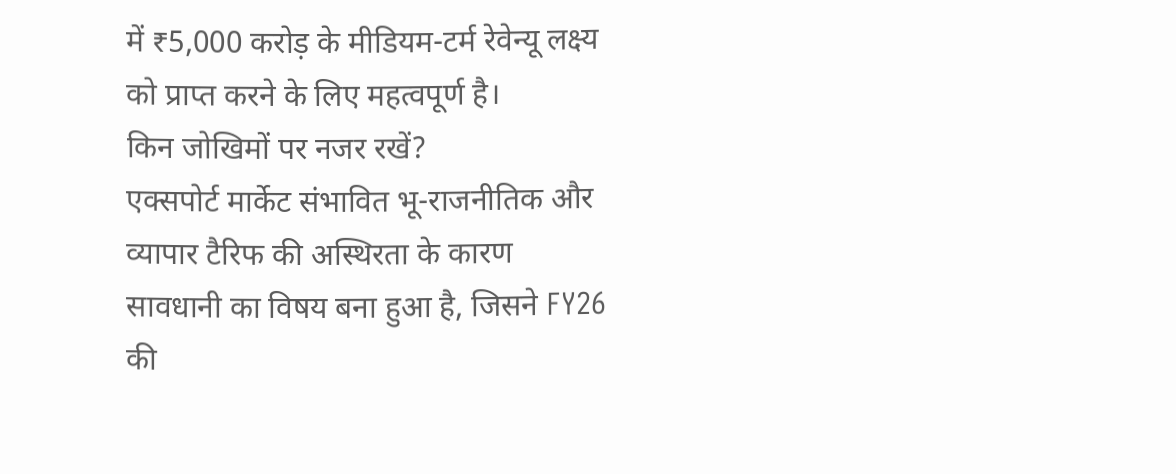में ₹5,000 करोड़ के मीडियम-टर्म रेवेन्यू लक्ष्य को प्राप्त करने के लिए महत्वपूर्ण है।
किन जोखिमों पर नजर रखें?
एक्सपोर्ट मार्केट संभावित भू-राजनीतिक और व्यापार टैरिफ की अस्थिरता के कारण सावधानी का विषय बना हुआ है, जिसने FY26 की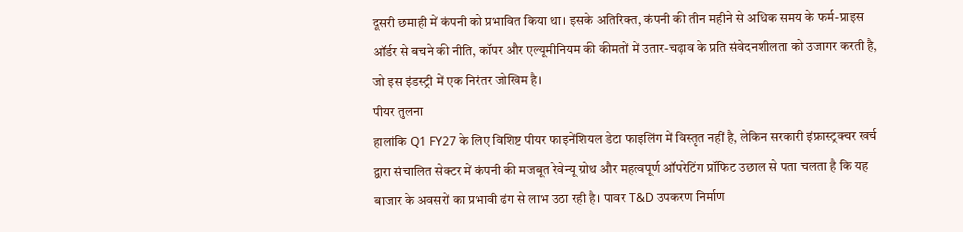दूसरी छमाही में कंपनी को प्रभावित किया था। इसके अतिरिक्त, कंपनी की तीन महीने से अधिक समय के फर्म-प्राइस ऑर्डर से बचने की नीति, कॉपर और एल्यूमीनियम की कीमतों में उतार-चढ़ाव के प्रति संवेदनशीलता को उजागर करती है, जो इस इंडस्ट्री में एक निरंतर जोखिम है।
पीयर तुलना
हालांकि Q1 FY27 के लिए विशिष्ट पीयर फाइनेंशियल डेटा फाइलिंग में विस्तृत नहीं है, लेकिन सरकारी इंफ्रास्ट्रक्चर खर्च द्वारा संचालित सेक्टर में कंपनी की मजबूत रेवेन्यू ग्रोथ और महत्वपूर्ण ऑपरेटिंग प्रॉफिट उछाल से पता चलता है कि यह बाजार के अवसरों का प्रभावी ढंग से लाभ उठा रही है। पावर T&D उपकरण निर्माण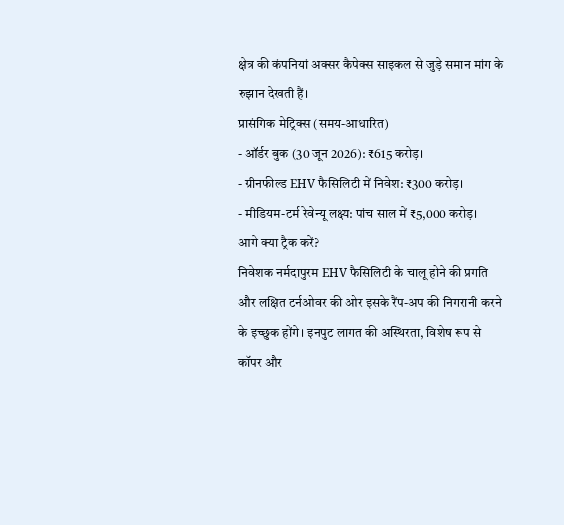क्षेत्र की कंपनियां अक्सर कैपेक्स साइकल से जुड़े समान मांग के रुझान देखती हैं।
प्रासंगिक मेट्रिक्स (समय-आधारित)
- ऑर्डर बुक (30 जून 2026): ₹615 करोड़।
- ग्रीनफील्ड EHV फैसिलिटी में निवेश: ₹300 करोड़।
- मीडियम-टर्म रेवेन्यू लक्ष्य: पांच साल में ₹5,000 करोड़।
आगे क्या ट्रैक करें?
निवेशक नर्मदापुरम EHV फैसिलिटी के चालू होने की प्रगति और लक्षित टर्नओवर की ओर इसके रैंप-अप की निगरानी करने के इच्छुक होंगे। इनपुट लागत की अस्थिरता, विशेष रूप से कॉपर और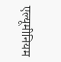एल्यूमीनियम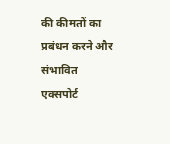की कीमतों का प्रबंधन करने और संभावित एक्सपोर्ट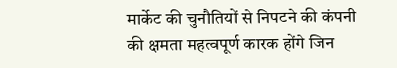मार्केट की चुनौतियों से निपटने की कंपनी की क्षमता महत्वपूर्ण कारक होंगे जिन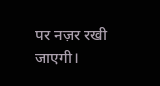पर नज़र रखी जाएगी।